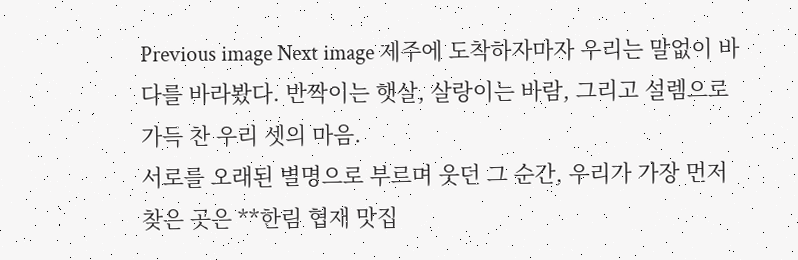Previous image Next image 제주에 도착하자마자 우리는 말없이 바다를 바라봤다. 반짝이는 햇살, 살랑이는 바람, 그리고 설렘으로 가득 찬 우리 셋의 마음.
서로를 오래된 별명으로 부르며 웃던 그 순간, 우리가 가장 먼저 찾은 곳은 **한림 협재 맛집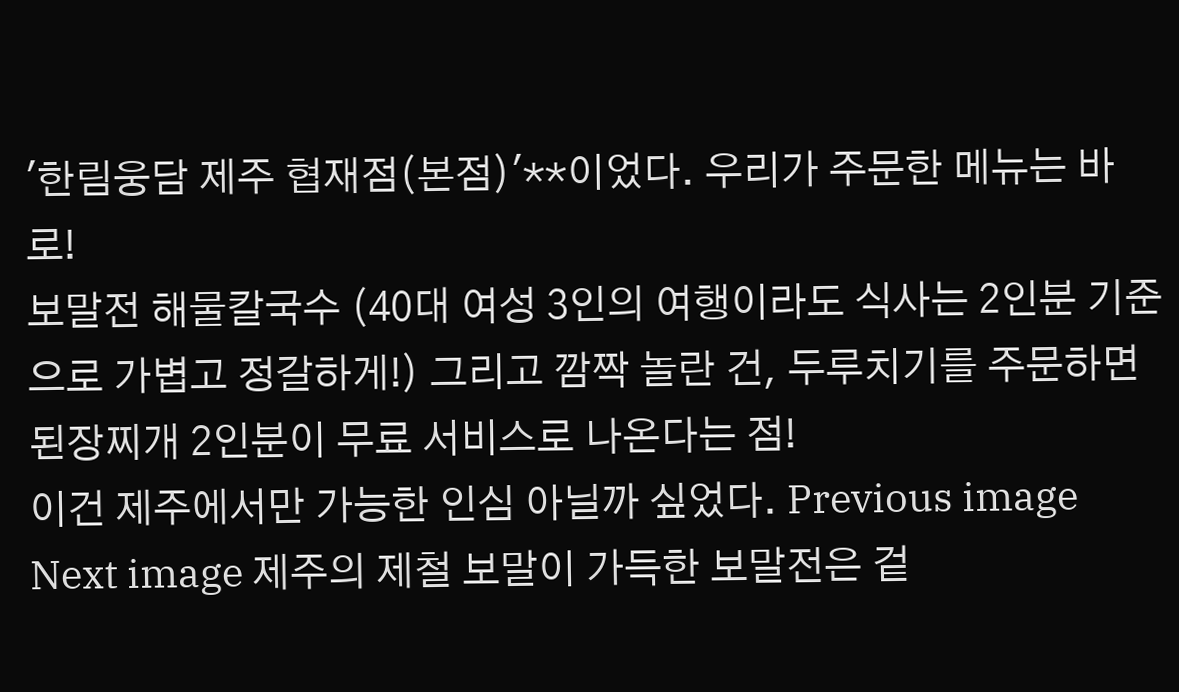'한림웅담 제주 협재점(본점)'**이었다. 우리가 주문한 메뉴는 바로!
보말전 해물칼국수 (40대 여성 3인의 여행이라도 식사는 2인분 기준으로 가볍고 정갈하게!) 그리고 깜짝 놀란 건, 두루치기를 주문하면 된장찌개 2인분이 무료 서비스로 나온다는 점!
이건 제주에서만 가능한 인심 아닐까 싶었다. Previous image Next image 제주의 제철 보말이 가득한 보말전은 겉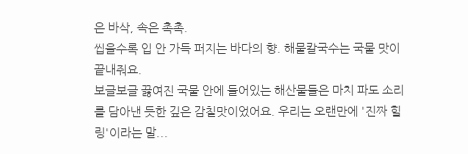은 바삭, 속은 촉촉.
씹을수록 입 안 가득 퍼지는 바다의 향. 해물칼국수는 국물 맛이 끝내줘요.
보글보글 끓여진 국물 안에 들어있는 해산물들은 마치 파도 소리를 담아낸 듯한 깊은 감칠맛이었어요. 우리는 오랜만에 '진짜 힐링'이라는 말...